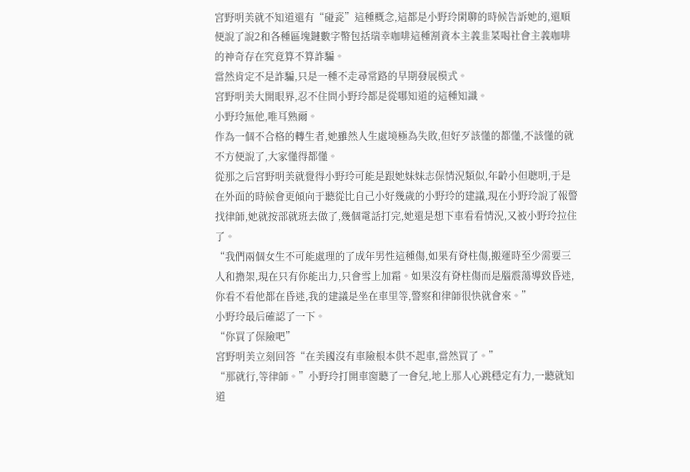宮野明美就不知道還有“碰瓷”這種概念,這都是小野玲閑聊的時候告訴她的,還順便說了說2和各種區塊鏈數字幣包括瑞幸咖啡這種割資本主義韭菜喝社會主義咖啡的神奇存在究竟算不算詐騙。
當然肯定不是詐騙,只是一種不走尋常路的早期發展模式。
宮野明美大開眼界,忍不住問小野玲都是從哪知道的這種知識。
小野玲無他,唯耳熟爾。
作為一個不合格的轉生者,她雖然人生處境極為失敗,但好歹該懂的都懂,不該懂的就不方便說了,大家懂得都懂。
從那之后宮野明美就覺得小野玲可能是跟她妹妹志保情況類似,年齡小但聰明,于是在外面的時候會更傾向于聽從比自己小好幾歲的小野玲的建議,現在小野玲說了報警找律師,她就按部就班去做了,幾個電話打完,她還是想下車看看情況,又被小野玲拉住了。
“我們兩個女生不可能處理的了成年男性這種傷,如果有脊柱傷,搬運時至少需要三人和擔架,現在只有你能出力,只會雪上加霜。如果沒有脊柱傷而是腦震蕩導致昏迷,你看不看他都在昏迷,我的建議是坐在車里等,警察和律師很快就會來。”
小野玲最后確認了一下。
“你買了保險吧”
宮野明美立刻回答“在美國沒有車險根本供不起車,當然買了。”
“那就行,等律師。”小野玲打開車窗聽了一會兒,地上那人心跳穩定有力,一聽就知道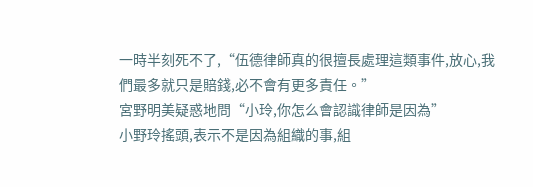一時半刻死不了,“伍德律師真的很擅長處理這類事件,放心,我們最多就只是賠錢,必不會有更多責任。”
宮野明美疑惑地問“小玲,你怎么會認識律師是因為”
小野玲搖頭,表示不是因為組織的事,組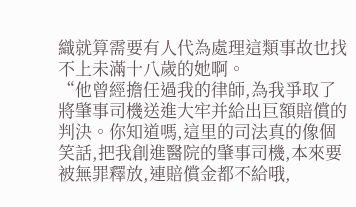織就算需要有人代為處理這類事故也找不上未滿十八歲的她啊。
“他曾經擔任過我的律師,為我爭取了將肇事司機送進大牢并給出巨額賠償的判決。你知道嗎,這里的司法真的像個笑話,把我創進醫院的肇事司機,本來要被無罪釋放,連賠償金都不給哦,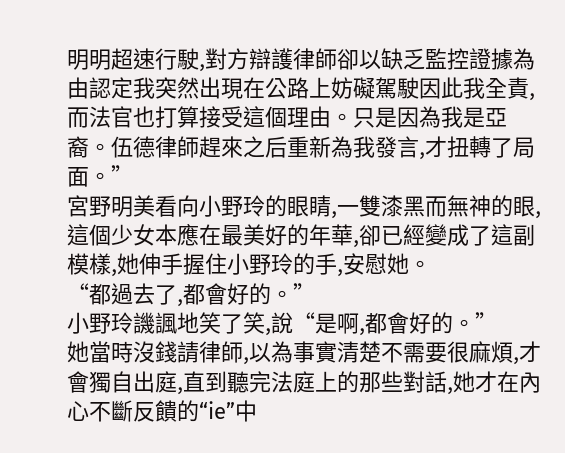明明超速行駛,對方辯護律師卻以缺乏監控證據為由認定我突然出現在公路上妨礙駕駛因此我全責,而法官也打算接受這個理由。只是因為我是亞裔。伍德律師趕來之后重新為我發言,才扭轉了局面。”
宮野明美看向小野玲的眼睛,一雙漆黑而無神的眼,這個少女本應在最美好的年華,卻已經變成了這副模樣,她伸手握住小野玲的手,安慰她。
“都過去了,都會好的。”
小野玲譏諷地笑了笑,說“是啊,都會好的。”
她當時沒錢請律師,以為事實清楚不需要很麻煩,才會獨自出庭,直到聽完法庭上的那些對話,她才在內心不斷反饋的“ie”中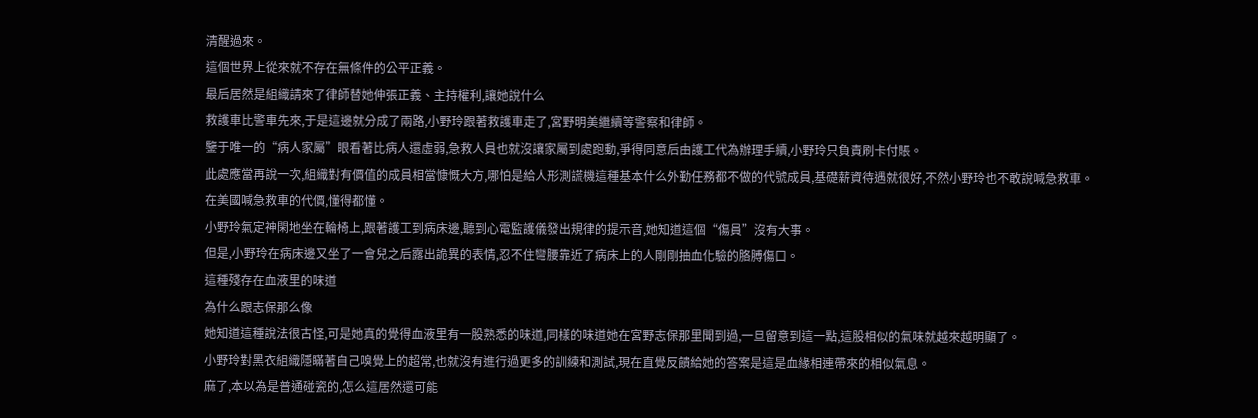清醒過來。
這個世界上從來就不存在無條件的公平正義。
最后居然是組織請來了律師替她伸張正義、主持權利,讓她說什么
救護車比警車先來,于是這邊就分成了兩路,小野玲跟著救護車走了,宮野明美繼續等警察和律師。
鑒于唯一的“病人家屬”眼看著比病人還虛弱,急救人員也就沒讓家屬到處跑動,爭得同意后由護工代為辦理手續,小野玲只負責刷卡付賬。
此處應當再說一次,組織對有價值的成員相當慷慨大方,哪怕是給人形測謊機這種基本什么外勤任務都不做的代號成員,基礎薪資待遇就很好,不然小野玲也不敢說喊急救車。
在美國喊急救車的代價,懂得都懂。
小野玲氣定神閑地坐在輪椅上,跟著護工到病床邊,聽到心電監護儀發出規律的提示音,她知道這個“傷員”沒有大事。
但是,小野玲在病床邊又坐了一會兒之后露出詭異的表情,忍不住彎腰靠近了病床上的人剛剛抽血化驗的胳膊傷口。
這種殘存在血液里的味道
為什么跟志保那么像
她知道這種說法很古怪,可是她真的覺得血液里有一股熟悉的味道,同樣的味道她在宮野志保那里聞到過,一旦留意到這一點,這股相似的氣味就越來越明顯了。
小野玲對黑衣組織隱瞞著自己嗅覺上的超常,也就沒有進行過更多的訓練和測試,現在直覺反饋給她的答案是這是血緣相連帶來的相似氣息。
麻了,本以為是普通碰瓷的,怎么這居然還可能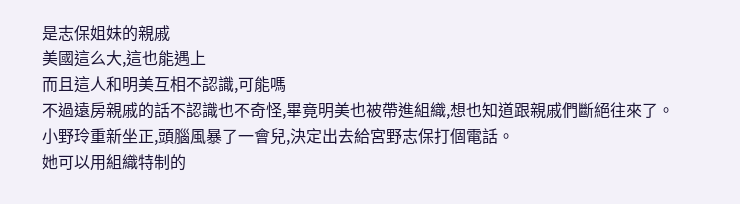是志保姐妹的親戚
美國這么大,這也能遇上
而且這人和明美互相不認識,可能嗎
不過遠房親戚的話不認識也不奇怪,畢竟明美也被帶進組織,想也知道跟親戚們斷絕往來了。
小野玲重新坐正,頭腦風暴了一會兒,決定出去給宮野志保打個電話。
她可以用組織特制的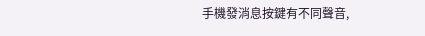手機發消息按鍵有不同聲音,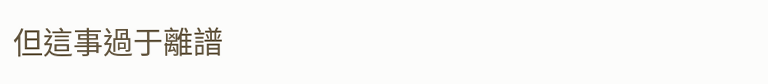但這事過于離譜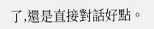了,還是直接對話好點。